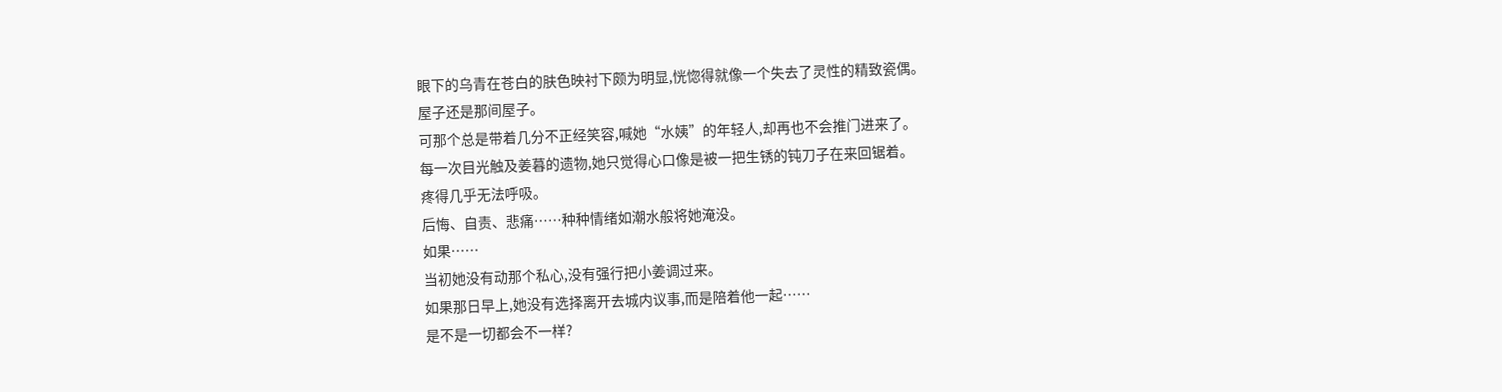眼下的乌青在苍白的肤色映衬下颇为明显,恍惚得就像一个失去了灵性的精致瓷偶。
屋子还是那间屋子。
可那个总是带着几分不正经笑容,喊她“水姨”的年轻人,却再也不会推门进来了。
每一次目光触及姜暮的遗物,她只觉得心口像是被一把生锈的钝刀子在来回锯着。
疼得几乎无法呼吸。
后悔、自责、悲痛……种种情绪如潮水般将她淹没。
如果……
当初她没有动那个私心,没有强行把小姜调过来。
如果那日早上,她没有选择离开去城内议事,而是陪着他一起……
是不是一切都会不一样?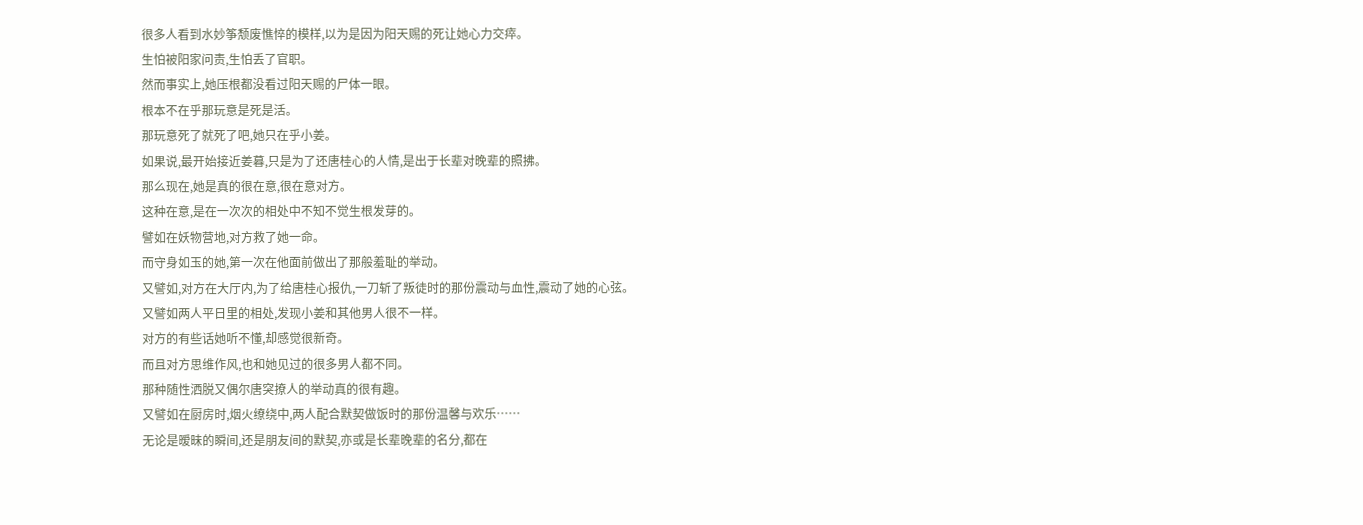很多人看到水妙筝颓废憔悴的模样,以为是因为阳天赐的死让她心力交瘁。
生怕被阳家问责,生怕丢了官职。
然而事实上,她压根都没看过阳天赐的尸体一眼。
根本不在乎那玩意是死是活。
那玩意死了就死了吧,她只在乎小姜。
如果说,最开始接近姜暮,只是为了还唐桂心的人情,是出于长辈对晚辈的照拂。
那么现在,她是真的很在意,很在意对方。
这种在意,是在一次次的相处中不知不觉生根发芽的。
譬如在妖物营地,对方救了她一命。
而守身如玉的她,第一次在他面前做出了那般羞耻的举动。
又譬如,对方在大厅内,为了给唐桂心报仇,一刀斩了叛徒时的那份震动与血性,震动了她的心弦。
又譬如两人平日里的相处,发现小姜和其他男人很不一样。
对方的有些话她听不懂,却感觉很新奇。
而且对方思维作风,也和她见过的很多男人都不同。
那种随性洒脱又偶尔唐突撩人的举动真的很有趣。
又譬如在厨房时,烟火缭绕中,两人配合默契做饭时的那份温馨与欢乐……
无论是暧昧的瞬间,还是朋友间的默契,亦或是长辈晚辈的名分,都在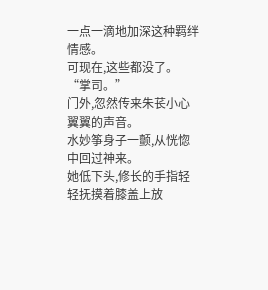一点一滴地加深这种羁绊情感。
可现在,这些都没了。
“掌司。”
门外,忽然传来朱苌小心翼翼的声音。
水妙筝身子一颤,从恍惚中回过神来。
她低下头,修长的手指轻轻抚摸着膝盖上放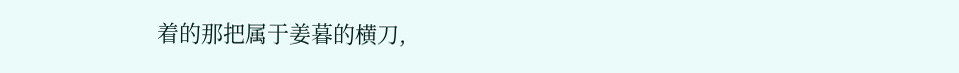着的那把属于姜暮的横刀,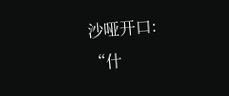沙哑开口:
“什